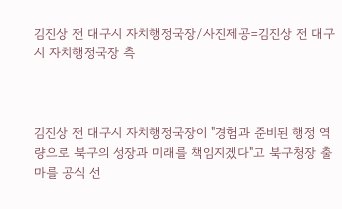김진상 전 대구시 자치행정국장/사진제공=김진상 전 대구시 자치행정국장 측



김진상 전 대구시 자치행정국장이 "경험과 준비된 행정 역량으로 북구의 성장과 미래를 책임지겠다"고 북구청장 출마를 공식 선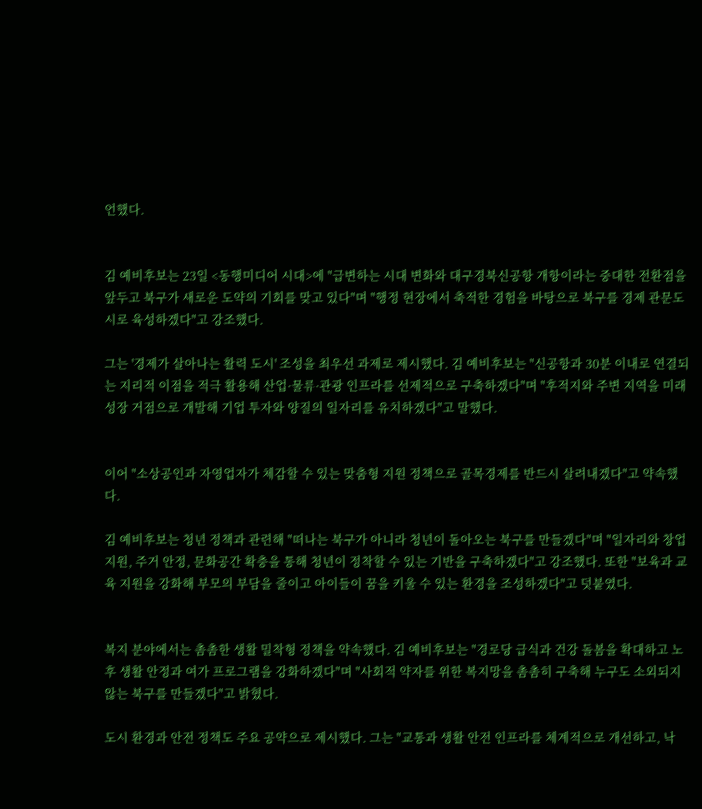언했다.


김 예비후보는 23일 <동행미디어 시대>에 "급변하는 시대 변화와 대구경북신공항 개항이라는 중대한 전환점을 앞두고 북구가 새로운 도약의 기회를 맞고 있다"며 "행정 현장에서 축적한 경험을 바탕으로 북구를 경제 관문도시로 육성하겠다"고 강조했다.

그는 '경제가 살아나는 활력 도시' 조성을 최우선 과제로 제시했다. 김 예비후보는 "신공항과 30분 이내로 연결되는 지리적 이점을 적극 활용해 산업·물류·관광 인프라를 선제적으로 구축하겠다"며 "후적지와 주변 지역을 미래 성장 거점으로 개발해 기업 투자와 양질의 일자리를 유치하겠다"고 말했다.


이어 "소상공인과 자영업자가 체감할 수 있는 맞춤형 지원 정책으로 골목경제를 반드시 살려내겠다"고 약속했다.

김 예비후보는 청년 정책과 관련해 "떠나는 북구가 아니라 청년이 돌아오는 북구를 만들겠다"며 "일자리와 창업 지원, 주거 안정, 문화공간 확충을 통해 청년이 정착할 수 있는 기반을 구축하겠다"고 강조했다. 또한 "보육과 교육 지원을 강화해 부모의 부담을 줄이고 아이들이 꿈을 키울 수 있는 환경을 조성하겠다"고 덧붙였다.


복지 분야에서는 촘촘한 생활 밀착형 정책을 약속했다. 김 예비후보는 "경로당 급식과 건강 돌봄을 확대하고 노후 생활 안정과 여가 프로그램을 강화하겠다"며 "사회적 약자를 위한 복지망을 촘촘히 구축해 누구도 소외되지 않는 북구를 만들겠다"고 밝혔다.

도시 환경과 안전 정책도 주요 공약으로 제시했다. 그는 "교통과 생활 안전 인프라를 체계적으로 개선하고, 낙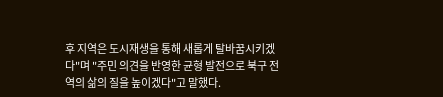후 지역은 도시재생을 통해 새롭게 탈바꿈시키겠다"며 "주민 의견을 반영한 균형 발전으로 북구 전역의 삶의 질을 높이겠다"고 말했다.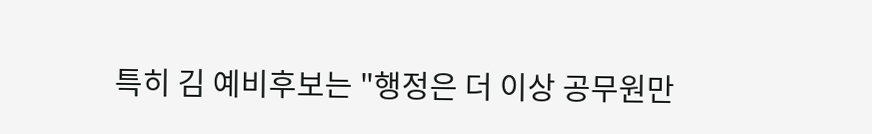특히 김 예비후보는 "행정은 더 이상 공무원만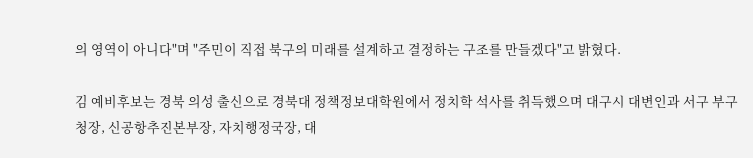의 영역이 아니다"며 "주민이 직접 북구의 미래를 설계하고 결정하는 구조를 만들겠다"고 밝혔다.

김 예비후보는 경북 의성 출신으로 경북대 정책정보대학원에서 정치학 석사를 취득했으며 대구시 대변인과 서구 부구청장, 신공항추진본부장, 자치행정국장, 대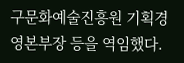구문화예술진흥원 기획경영본부장 등을 역임했다.